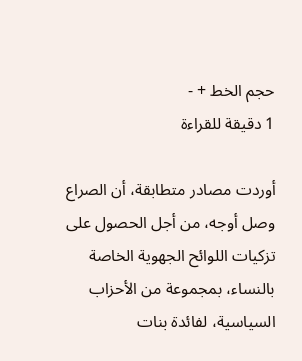حجم الخط + -
1 دقيقة للقراءة

أوردت مصادر متطابقة، أن الصراع وصل أوجه، من أجل الحصول على تزكيات اللوائح الجهوية الخاصة بالنساء، بمجموعة من الأحزاب السياسية، لفائدة بنات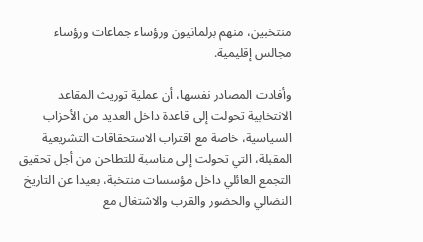منتخبين، منهم برلمانيون ورؤساء جماعات ورؤساء مجالس إقليمية.

وأفادت المصادر نفسها، أن عملية توريث المقاعد الانتخابية تحولت إلى قاعدة داخل العديد من الأحزاب السياسية، خاصة مع اقتراب الاستحقاقات التشريعية المقبلة، التي تحولت إلى مناسبة للتطاحن من أجل تحقيق التجمع العائلي داخل مؤسسات منتخبة، بعيدا عن التاريخ النضالي والحضور والقرب والاشتغال مع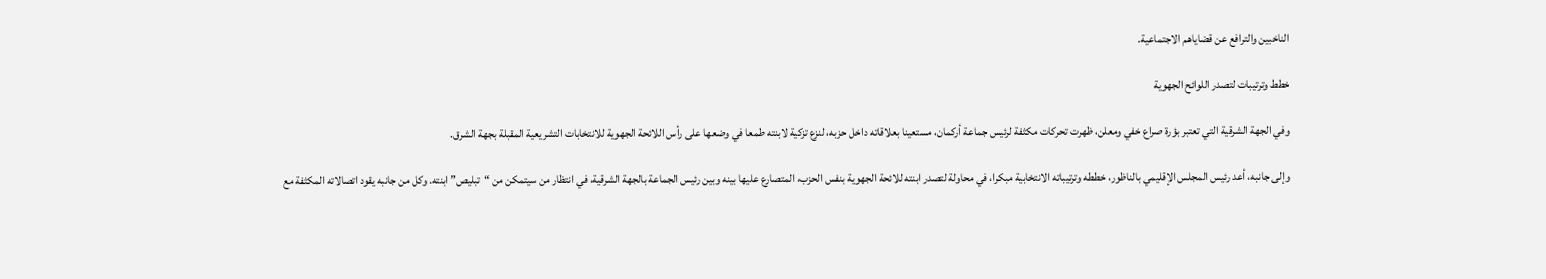الناخبين والترافع عن قضاياهم الاجتماعية.

خطط وترتيبات لتصدر اللوائح الجهوية

وفي الجهة الشرقية التي تعتبر بؤرة صراع خفي ومعلن، ظهرت تحركات مكثفة لرئيس جماعة أركمان، مستعينا بعلاقاته داخل حزبه، لنزع تزكية لابنته طمعا في وضعها على رأس اللائحة الجهوية للانتخابات التشريعية المقبلة بجهة الشرق.

وإلى جانبه، أعد رئيس المجلس الإقليمي بالناظور، خططه وترتيباته الانتخابية مبكرا، في محاولة لتصدر ابنته للائحة الجهوية بنفس الحزب، المتصارع عليها بينه وبين رئيس الجماعة بالجهة الشرقية، في انتظار من سيتمكن من “تبليص” ابنته. وكل من جانبه يقود اتصالاته المكثفة مع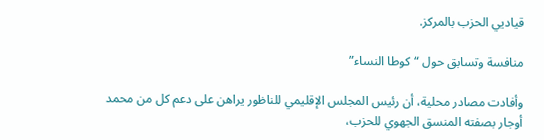قياديي الحزب بالمركز.

منافسة وتسابق حول “كوطا النساء”

وأفادت مصادر محلية، أن رئيس المجلس الإقليمي للناظور يراهن على دعم كل من محمد أوجار بصفته المنسق الجهوي للحزب،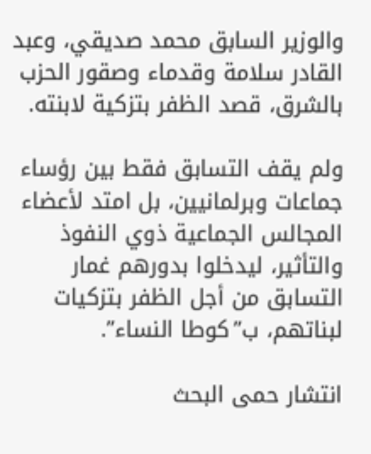والوزير السابق محمد صديقي، وعبد القادر سلامة وقدماء وصقور الحزب بالشرق، قصد الظفر بتزكية لابنته.

ولم يقف التسابق فقط بين رؤساء جماعات وبرلمانيين، بل امتد لأعضاء المجالس الجماعية ذوي النفوذ والتأثير، ليدخلوا بدورهم غمار التسابق من أجل الظفر بتزكيات لبناتهم، ب”كوطا النساء”.

انتشار حمى البحث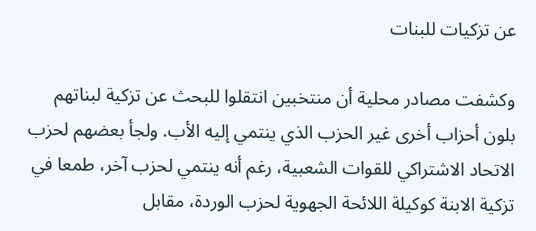عن تزكيات للبنات

وكشفت مصادر محلية أن منتخبين انتقلوا للبحث عن تزكية لبناتهم بلون أحزاب أخرى غير الحزب الذي ينتمي إليه الأب. ولجأ بعضهم لحزب الاتحاد الاشتراكي للقوات الشعبية، رغم أنه ينتمي لحزب آخر، طمعا في تزكية الابنة كوكيلة اللائحة الجهوية لحزب الوردة، مقابل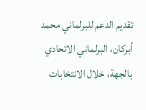تقديم الدعم للبرلماني محمد أبركان، البرلماني الاتحادي بالجهة، خلال الانتخابات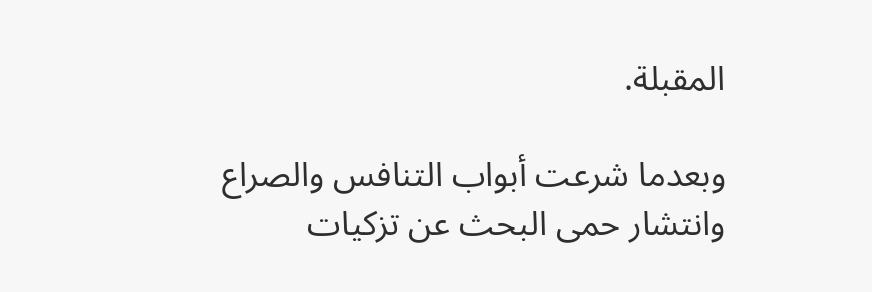المقبلة.

وبعدما شرعت أبواب التنافس والصراع وانتشار حمى البحث عن تزكيات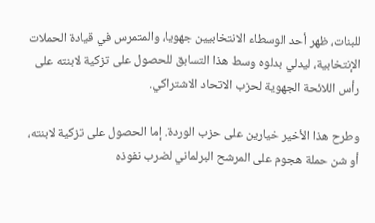للبنات، ظهر أحد الوسطاء الانتخابيين جهويا، والمتمرس في قيادة الحملات الإنتخابية، ليدلي بدلوه وسط هذا التسابق للحصول على تزكية لابنته على رأس اللائحة الجهوية لحزب الاتحاد الاشتراكي.

وطرح هذا الأخير خيارين على حزب الوردة. إما الحصول على تزكية لابنته، أو شن حملة هجوم على المرشح البرلماني لضرب نفوذه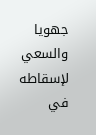جهويا والسعي لإسقاطه في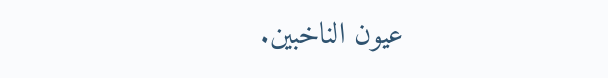عيون الناخبين.